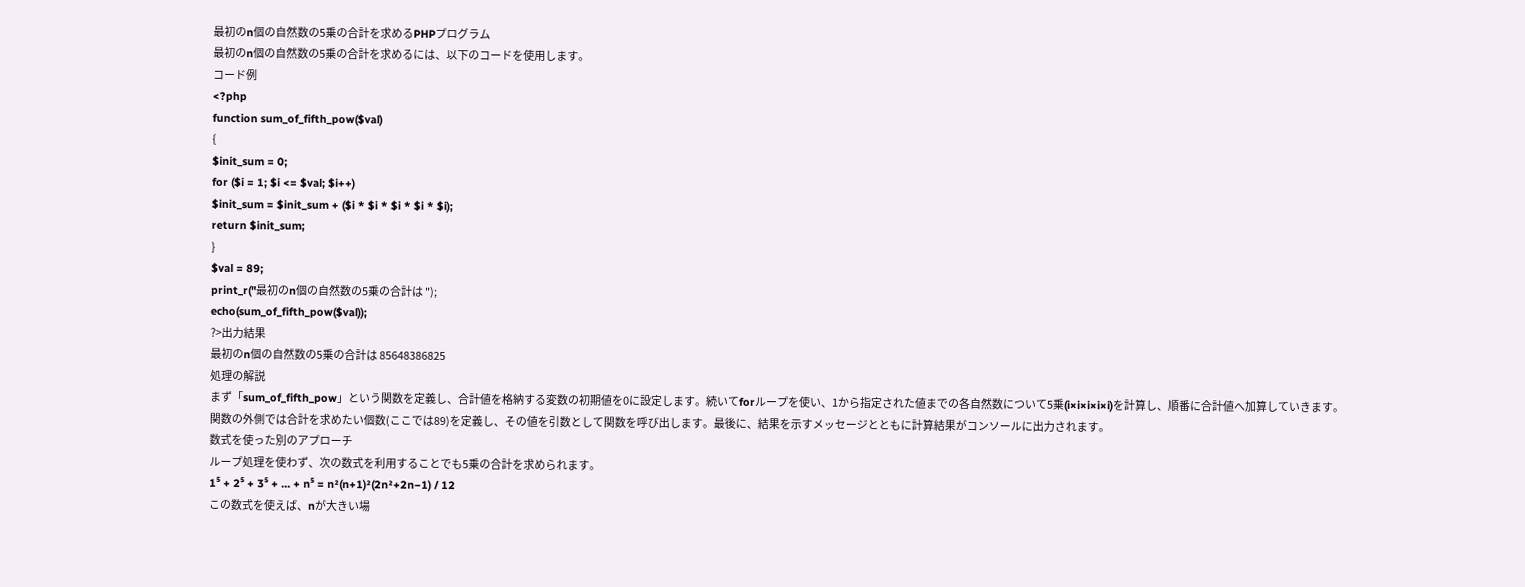最初のn個の自然数の5乗の合計を求めるPHPプログラム
最初のn個の自然数の5乗の合計を求めるには、以下のコードを使用します。
コード例
<?php
function sum_of_fifth_pow($val)
{
$init_sum = 0;
for ($i = 1; $i <= $val; $i++)
$init_sum = $init_sum + ($i * $i * $i * $i * $i);
return $init_sum;
}
$val = 89;
print_r("最初のn個の自然数の5乗の合計は ");
echo(sum_of_fifth_pow($val));
?>出力結果
最初のn個の自然数の5乗の合計は 85648386825
処理の解説
まず「sum_of_fifth_pow」という関数を定義し、合計値を格納する変数の初期値を0に設定します。続いてforループを使い、1から指定された値までの各自然数について5乗(i×i×i×i×i)を計算し、順番に合計値へ加算していきます。
関数の外側では合計を求めたい個数(ここでは89)を定義し、その値を引数として関数を呼び出します。最後に、結果を示すメッセージとともに計算結果がコンソールに出力されます。
数式を使った別のアプローチ
ループ処理を使わず、次の数式を利用することでも5乗の合計を求められます。
1⁵ + 2⁵ + 3⁵ + … + n⁵ = n²(n+1)²(2n²+2n−1) / 12
この数式を使えば、nが大きい場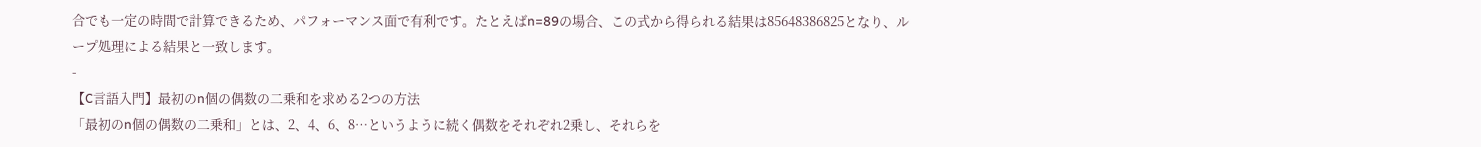合でも一定の時間で計算できるため、パフォーマンス面で有利です。たとえばn=89の場合、この式から得られる結果は85648386825となり、ループ処理による結果と一致します。
-
【C言語入門】最初のn個の偶数の二乗和を求める2つの方法
「最初のn個の偶数の二乗和」とは、2、4、6、8…というように続く偶数をそれぞれ2乗し、それらを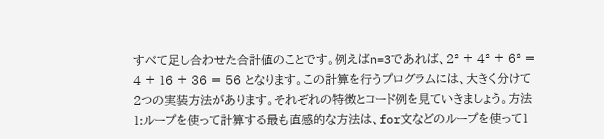すべて足し合わせた合計値のことです。例えばn=3であれば、2² + 4² + 6² = 4 + 16 + 36 = 56 となります。この計算を行うプログラムには、大きく分けて2つの実装方法があります。それぞれの特徴とコード例を見ていきましょう。方法1:ループを使って計算する最も直感的な方法は、for文などのループを使って1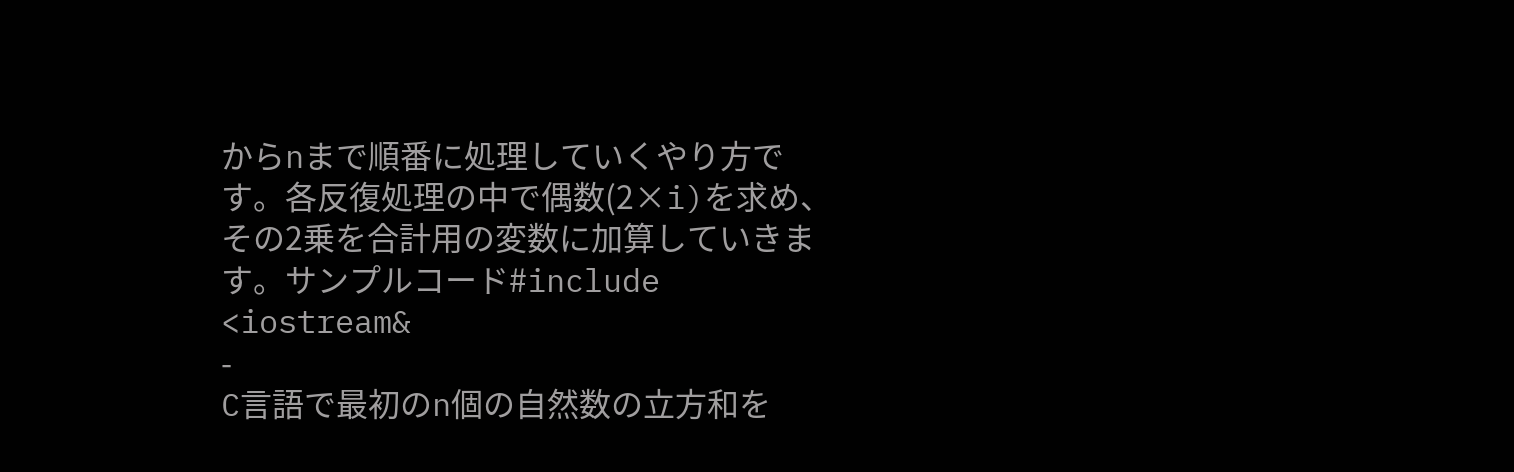からnまで順番に処理していくやり方です。各反復処理の中で偶数(2×i)を求め、その2乗を合計用の変数に加算していきます。サンプルコード#include <iostream&
-
C言語で最初のn個の自然数の立方和を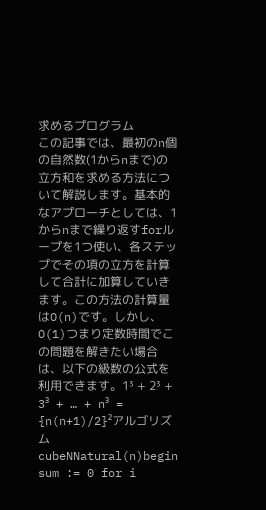求めるプログラム
この記事では、最初のn個の自然数(1からnまで)の立方和を求める方法について解説します。基本的なアプローチとしては、1からnまで繰り返すforループを1つ使い、各ステップでその項の立方を計算して合計に加算していきます。この方法の計算量はO(n)です。しかし、O(1)つまり定数時間でこの問題を解きたい場合は、以下の級数の公式を利用できます。1³ + 2³ + 3³ + … + n³ = {n(n+1)/2}²アルゴリズムcubeNNatural(n)begin sum := 0 for i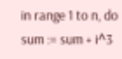in range 1 to n, do sum := sum + i^3